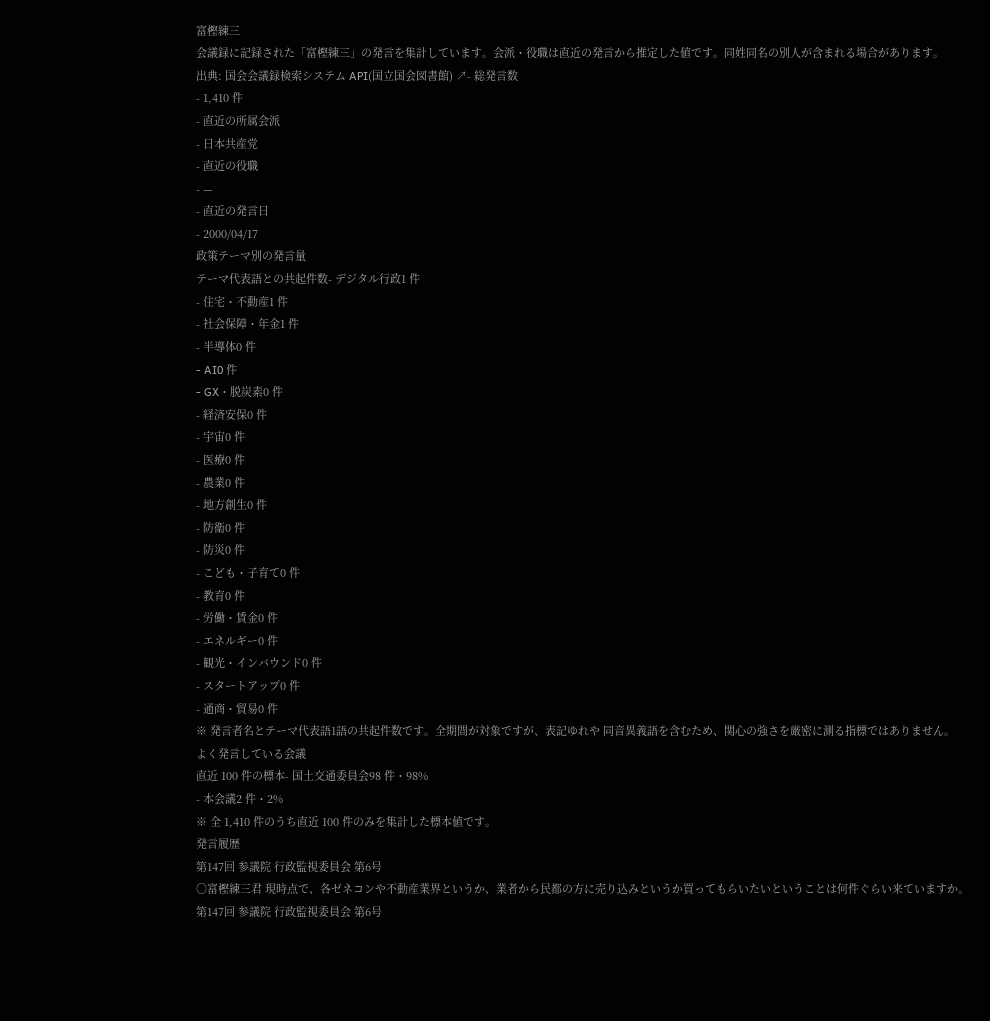富樫練三
会議録に記録された「富樫練三」の発言を集計しています。会派・役職は直近の発言から推定した値です。同姓同名の別人が含まれる場合があります。
出典: 国会会議録検索システム API(国立国会図書館) ↗- 総発言数
- 1,410 件
- 直近の所属会派
- 日本共産党
- 直近の役職
- —
- 直近の発言日
- 2000/04/17
政策テーマ別の発言量
テーマ代表語との共起件数- デジタル行政1 件
- 住宅・不動産1 件
- 社会保障・年金1 件
- 半導体0 件
- AI0 件
- GX・脱炭素0 件
- 経済安保0 件
- 宇宙0 件
- 医療0 件
- 農業0 件
- 地方創生0 件
- 防衛0 件
- 防災0 件
- こども・子育て0 件
- 教育0 件
- 労働・賃金0 件
- エネルギー0 件
- 観光・インバウンド0 件
- スタートアップ0 件
- 通商・貿易0 件
※ 発言者名とテーマ代表語1語の共起件数です。全期間が対象ですが、表記ゆれや 同音異義語を含むため、関心の強さを厳密に測る指標ではありません。
よく発言している会議
直近 100 件の標本- 国土交通委員会98 件・98%
- 本会議2 件・2%
※ 全 1,410 件のうち直近 100 件のみを集計した標本値です。
発言履歴
第147回 参議院 行政監視委員会 第6号
○富樫練三君 現時点で、各ゼネコンや不動産業界というか、業者から民都の方に売り込みというか買ってもらいたいということは何件ぐらい来ていますか。
第147回 参議院 行政監視委員会 第6号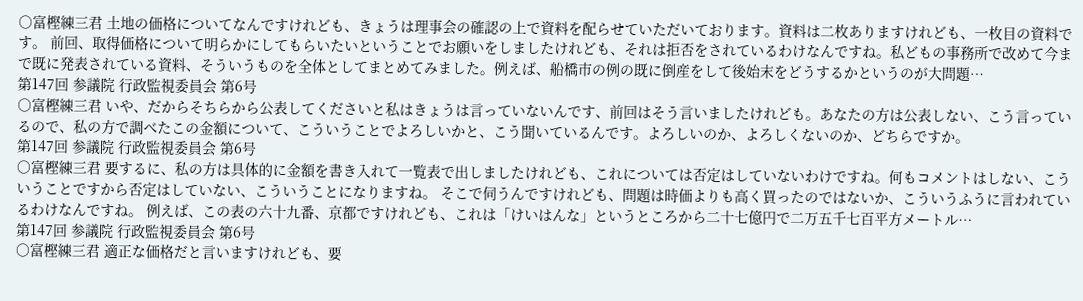○富樫練三君 土地の価格についてなんですけれども、きょうは理事会の確認の上で資料を配らせていただいております。資料は二枚ありますけれども、一枚目の資料です。 前回、取得価格について明らかにしてもらいたいということでお願いをしましたけれども、それは拒否をされているわけなんですね。私どもの事務所で改めて今まで既に発表されている資料、そういうものを全体としてまとめてみました。例えば、船橋市の例の既に倒産をして後始末をどうするかというのが大問題…
第147回 参議院 行政監視委員会 第6号
○富樫練三君 いや、だからそちらから公表してくださいと私はきょうは言っていないんです、前回はそう言いましたけれども。あなたの方は公表しない、こう言っているので、私の方で調べたこの金額について、こういうことでよろしいかと、こう聞いているんです。よろしいのか、よろしくないのか、どちらですか。
第147回 参議院 行政監視委員会 第6号
○富樫練三君 要するに、私の方は具体的に金額を書き入れて一覧表で出しましたけれども、これについては否定はしていないわけですね。何もコメントはしない、こういうことですから否定はしていない、こういうことになりますね。 そこで伺うんですけれども、問題は時価よりも高く買ったのではないか、こういうふうに言われているわけなんですね。 例えば、この表の六十九番、京都ですけれども、これは「けいはんな」というところから二十七億円で二万五千七百平方メートル…
第147回 参議院 行政監視委員会 第6号
○富樫練三君 適正な価格だと言いますけれども、要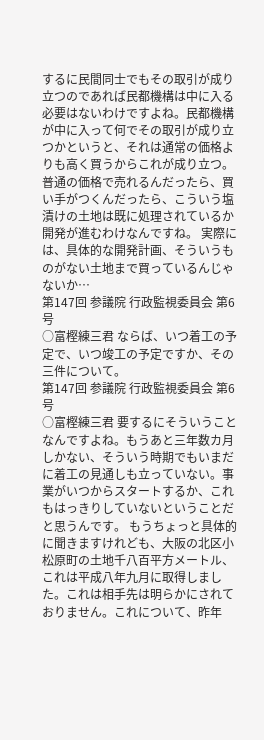するに民間同士でもその取引が成り立つのであれば民都機構は中に入る必要はないわけですよね。民都機構が中に入って何でその取引が成り立つかというと、それは通常の価格よりも高く買うからこれが成り立つ。普通の価格で売れるんだったら、買い手がつくんだったら、こういう塩漬けの土地は既に処理されているか開発が進むわけなんですね。 実際には、具体的な開発計画、そういうものがない土地まで買っているんじゃないか…
第147回 参議院 行政監視委員会 第6号
○富樫練三君 ならば、いつ着工の予定で、いつ竣工の予定ですか、その三件について。
第147回 参議院 行政監視委員会 第6号
○富樫練三君 要するにそういうことなんですよね。もうあと三年数カ月しかない、そういう時期でもいまだに着工の見通しも立っていない。事業がいつからスタートするか、これもはっきりしていないということだと思うんです。 もうちょっと具体的に聞きますけれども、大阪の北区小松原町の土地千八百平方メートル、これは平成八年九月に取得しました。これは相手先は明らかにされておりません。これについて、昨年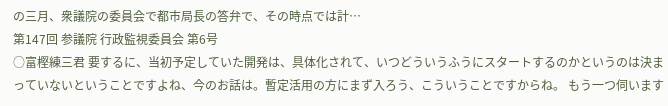の三月、衆議院の委員会で都市局長の答弁で、その時点では計…
第147回 参議院 行政監視委員会 第6号
○富樫練三君 要するに、当初予定していた開発は、具体化されて、いつどういうふうにスタートするのかというのは決まっていないということですよね、今のお話は。暫定活用の方にまず入ろう、こういうことですからね。 もう一つ伺います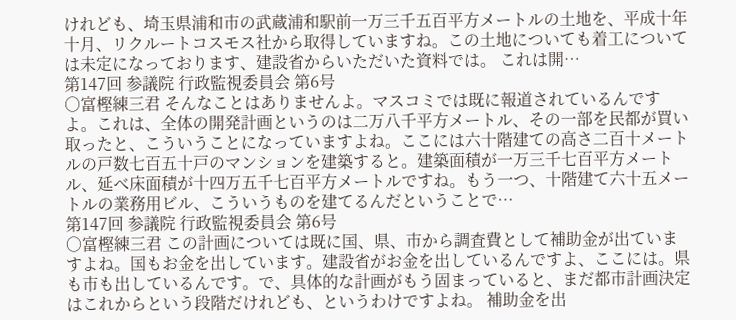けれども、埼玉県浦和市の武蔵浦和駅前一万三千五百平方メートルの土地を、平成十年十月、リクルートコスモス社から取得していますね。この土地についても着工については未定になっております、建設省からいただいた資料では。 これは開…
第147回 参議院 行政監視委員会 第6号
○富樫練三君 そんなことはありませんよ。マスコミでは既に報道されているんですよ。これは、全体の開発計画というのは二万八千平方メートル、その一部を民都が買い取ったと、こういうことになっていますよね。ここには六十階建ての高さ二百十メートルの戸数七百五十戸のマンションを建築すると。建築面積が一万三千七百平方メートル、延べ床面積が十四万五千七百平方メートルですね。もう一つ、十階建て六十五メートルの業務用ビル、こういうものを建てるんだということで…
第147回 参議院 行政監視委員会 第6号
○富樫練三君 この計画については既に国、県、市から調査費として補助金が出ていますよね。国もお金を出しています。建設省がお金を出しているんですよ、ここには。県も市も出しているんです。で、具体的な計画がもう固まっていると、まだ都市計画決定はこれからという段階だけれども、というわけですよね。 補助金を出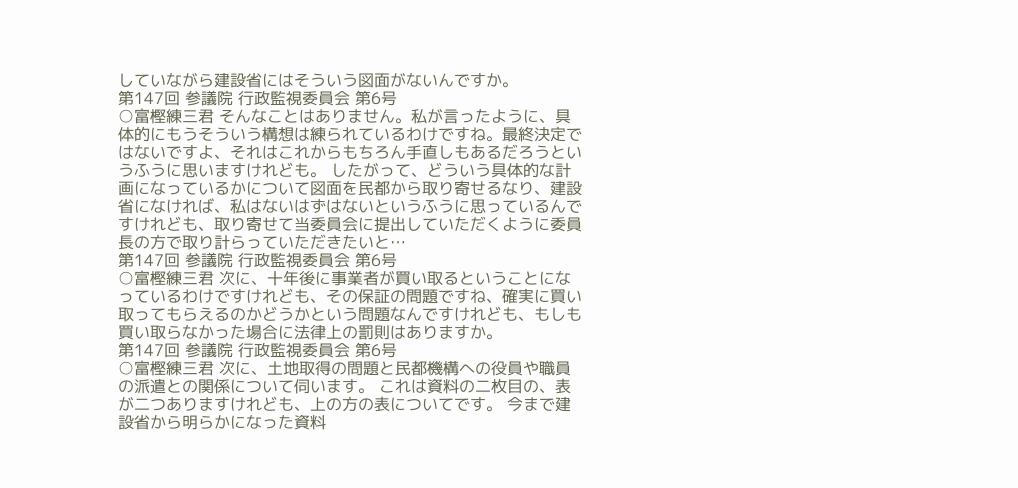していながら建設省にはそういう図面がないんですか。
第147回 参議院 行政監視委員会 第6号
○富樫練三君 そんなことはありません。私が言ったように、具体的にもうそういう構想は練られているわけですね。最終決定ではないですよ、それはこれからもちろん手直しもあるだろうというふうに思いますけれども。 したがって、どういう具体的な計画になっているかについて図面を民都から取り寄せるなり、建設省になければ、私はないはずはないというふうに思っているんですけれども、取り寄せて当委員会に提出していただくように委員長の方で取り計らっていただきたいと…
第147回 参議院 行政監視委員会 第6号
○富樫練三君 次に、十年後に事業者が買い取るということになっているわけですけれども、その保証の問題ですね、確実に買い取ってもらえるのかどうかという問題なんですけれども、もしも買い取らなかった場合に法律上の罰則はありますか。
第147回 参議院 行政監視委員会 第6号
○富樫練三君 次に、土地取得の問題と民都機構への役員や職員の派遣との関係について伺います。 これは資料の二枚目の、表が二つありますけれども、上の方の表についてです。 今まで建設省から明らかになった資料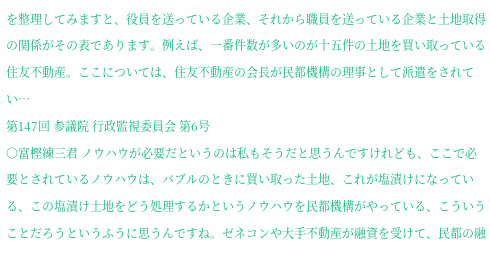を整理してみますと、役員を送っている企業、それから職員を送っている企業と土地取得の関係がその表であります。例えば、一番件数が多いのが十五件の土地を買い取っている住友不動産。ここについては、住友不動産の会長が民都機構の理事として派遣をされてい…
第147回 参議院 行政監視委員会 第6号
○富樫練三君 ノウハウが必要だというのは私もそうだと思うんですけれども、ここで必要とされているノウハウは、バブルのときに買い取った土地、これが塩漬けになっている、この塩漬け土地をどう処理するかというノウハウを民都機構がやっている、こういうことだろうというふうに思うんですね。ゼネコンや大手不動産が融資を受けて、民都の融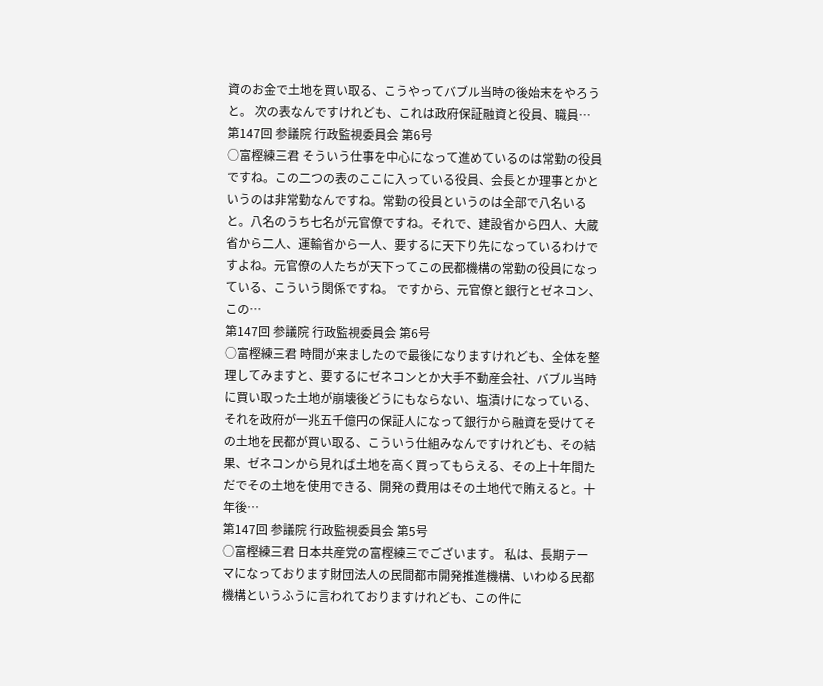資のお金で土地を買い取る、こうやってバブル当時の後始末をやろうと。 次の表なんですけれども、これは政府保証融資と役員、職員…
第147回 参議院 行政監視委員会 第6号
○富樫練三君 そういう仕事を中心になって進めているのは常勤の役員ですね。この二つの表のここに入っている役員、会長とか理事とかというのは非常勤なんですね。常勤の役員というのは全部で八名いると。八名のうち七名が元官僚ですね。それで、建設省から四人、大蔵省から二人、運輸省から一人、要するに天下り先になっているわけですよね。元官僚の人たちが天下ってこの民都機構の常勤の役員になっている、こういう関係ですね。 ですから、元官僚と銀行とゼネコン、この…
第147回 参議院 行政監視委員会 第6号
○富樫練三君 時間が来ましたので最後になりますけれども、全体を整理してみますと、要するにゼネコンとか大手不動産会社、バブル当時に買い取った土地が崩壊後どうにもならない、塩漬けになっている、それを政府が一兆五千億円の保証人になって銀行から融資を受けてその土地を民都が買い取る、こういう仕組みなんですけれども、その結果、ゼネコンから見れば土地を高く買ってもらえる、その上十年間ただでその土地を使用できる、開発の費用はその土地代で賄えると。十年後…
第147回 参議院 行政監視委員会 第5号
○富樫練三君 日本共産党の富樫練三でございます。 私は、長期テーマになっております財団法人の民間都市開発推進機構、いわゆる民都機構というふうに言われておりますけれども、この件に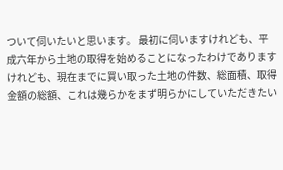ついて伺いたいと思います。 最初に伺いますけれども、平成六年から土地の取得を始めることになったわけでありますけれども、現在までに買い取った土地の件数、総面積、取得金額の総額、これは幾らかをまず明らかにしていただきたい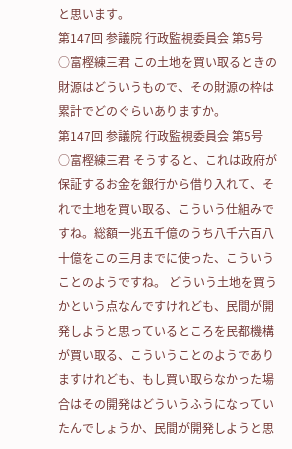と思います。
第147回 参議院 行政監視委員会 第5号
○富樫練三君 この土地を買い取るときの財源はどういうもので、その財源の枠は累計でどのぐらいありますか。
第147回 参議院 行政監視委員会 第5号
○富樫練三君 そうすると、これは政府が保証するお金を銀行から借り入れて、それで土地を買い取る、こういう仕組みですね。総額一兆五千億のうち八千六百八十億をこの三月までに使った、こういうことのようですね。 どういう土地を買うかという点なんですけれども、民間が開発しようと思っているところを民都機構が買い取る、こういうことのようでありますけれども、もし買い取らなかった場合はその開発はどういうふうになっていたんでしょうか、民間が開発しようと思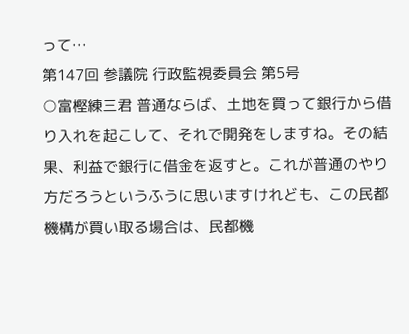って…
第147回 参議院 行政監視委員会 第5号
○富樫練三君 普通ならば、土地を買って銀行から借り入れを起こして、それで開発をしますね。その結果、利益で銀行に借金を返すと。これが普通のやり方だろうというふうに思いますけれども、この民都機構が買い取る場合は、民都機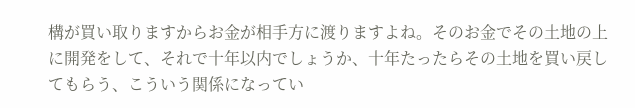構が買い取りますからお金が相手方に渡りますよね。そのお金でその土地の上に開発をして、それで十年以内でしょうか、十年たったらその土地を買い戻してもらう、こういう関係になってい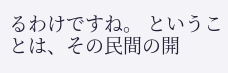るわけですね。 ということは、その民間の開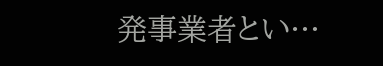発事業者とい…